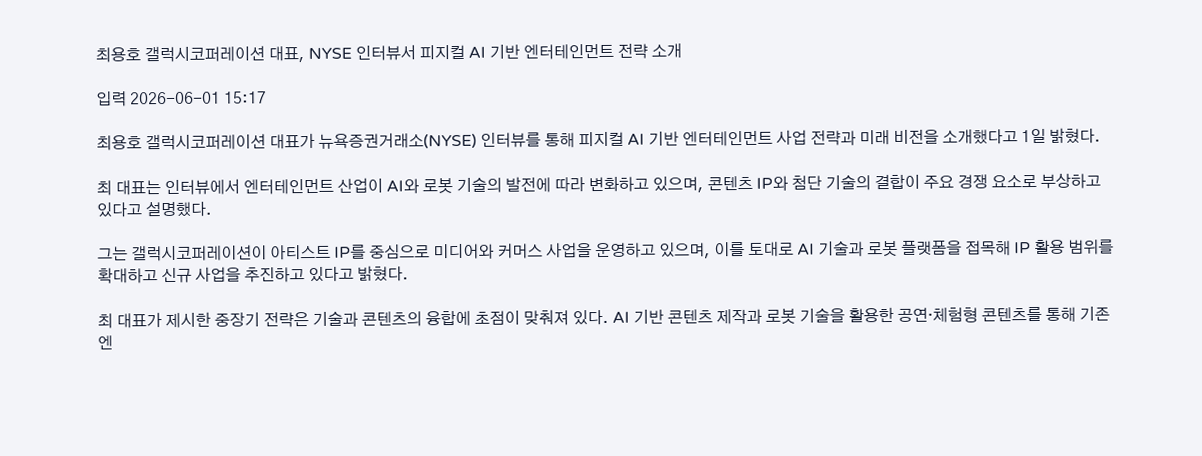최용호 갤럭시코퍼레이션 대표, NYSE 인터뷰서 피지컬 AI 기반 엔터테인먼트 전략 소개

입력 2026-06-01 15:17

최용호 갤럭시코퍼레이션 대표가 뉴욕증권거래소(NYSE) 인터뷰를 통해 피지컬 AI 기반 엔터테인먼트 사업 전략과 미래 비전을 소개했다고 1일 밝혔다.

최 대표는 인터뷰에서 엔터테인먼트 산업이 AI와 로봇 기술의 발전에 따라 변화하고 있으며, 콘텐츠 IP와 첨단 기술의 결합이 주요 경쟁 요소로 부상하고 있다고 설명했다.

그는 갤럭시코퍼레이션이 아티스트 IP를 중심으로 미디어와 커머스 사업을 운영하고 있으며, 이를 토대로 AI 기술과 로봇 플랫폼을 접목해 IP 활용 범위를 확대하고 신규 사업을 추진하고 있다고 밝혔다.

최 대표가 제시한 중장기 전략은 기술과 콘텐츠의 융합에 초점이 맞춰져 있다. AI 기반 콘텐츠 제작과 로봇 기술을 활용한 공연·체험형 콘텐츠를 통해 기존 엔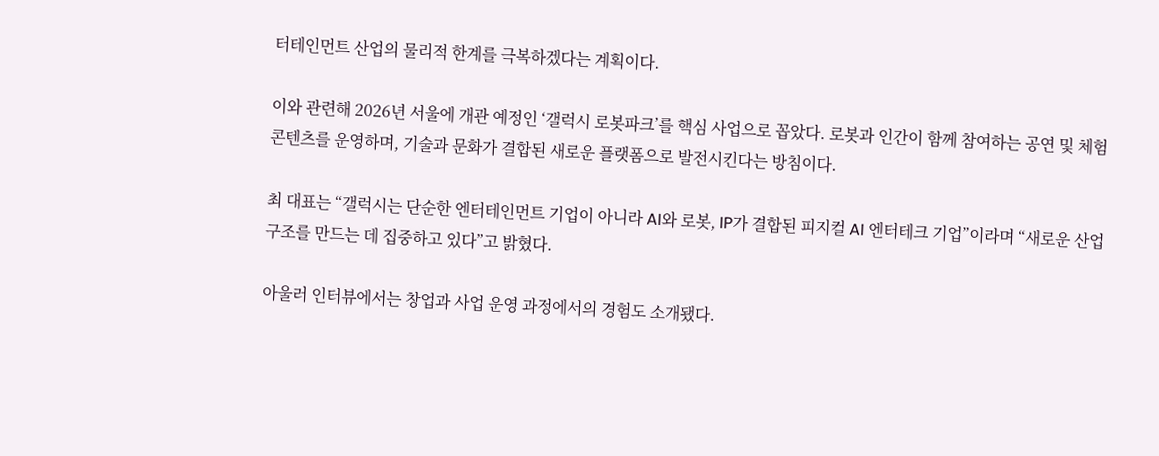터테인먼트 산업의 물리적 한계를 극복하겠다는 계획이다.

이와 관련해 2026년 서울에 개관 예정인 ‘갤럭시 로봇파크’를 핵심 사업으로 꼽았다. 로봇과 인간이 함께 참여하는 공연 및 체험 콘텐츠를 운영하며, 기술과 문화가 결합된 새로운 플랫폼으로 발전시킨다는 방침이다.

최 대표는 “갤럭시는 단순한 엔터테인먼트 기업이 아니라 AI와 로봇, IP가 결합된 피지컬 AI 엔터테크 기업”이라며 “새로운 산업 구조를 만드는 데 집중하고 있다”고 밝혔다.

아울러 인터뷰에서는 창업과 사업 운영 과정에서의 경험도 소개됐다.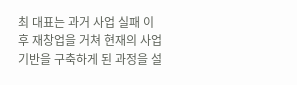최 대표는 과거 사업 실패 이후 재창업을 거쳐 현재의 사업 기반을 구축하게 된 과정을 설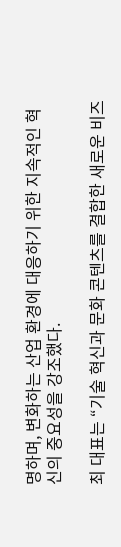명하며, 변화하는 산업 환경에 대응하기 위한 지속적인 혁신의 중요성을 강조했다.

최 대표는 “기술 혁신과 문화 콘텐츠를 결합한 새로운 비즈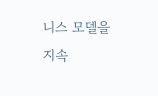니스 모델을 지속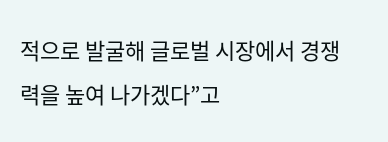적으로 발굴해 글로벌 시장에서 경쟁력을 높여 나가겠다”고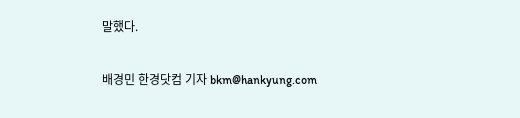말했다.

배경민 한경닷컴 기자 bkm@hankyung.com